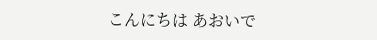こんにちは あおいで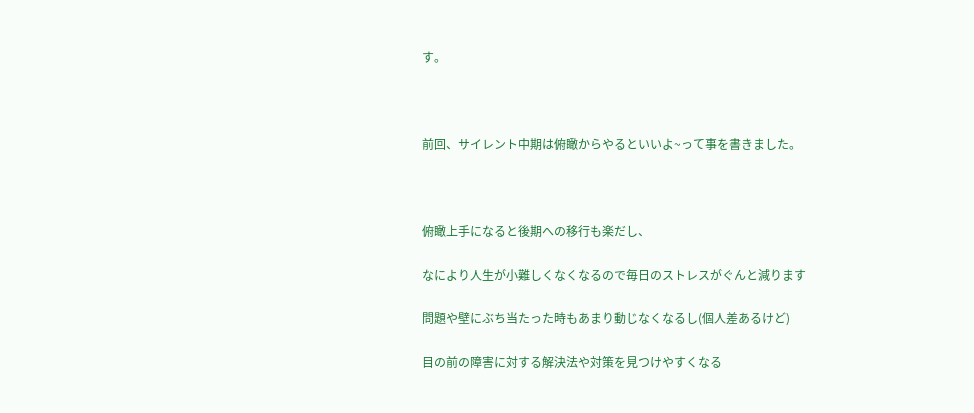す。



前回、サイレント中期は俯瞰からやるといいよ~って事を書きました。



俯瞰上手になると後期への移行も楽だし、

なにより人生が小難しくなくなるので毎日のストレスがぐんと減ります

問題や壁にぶち当たった時もあまり動じなくなるし(個人差あるけど)

目の前の障害に対する解決法や対策を見つけやすくなる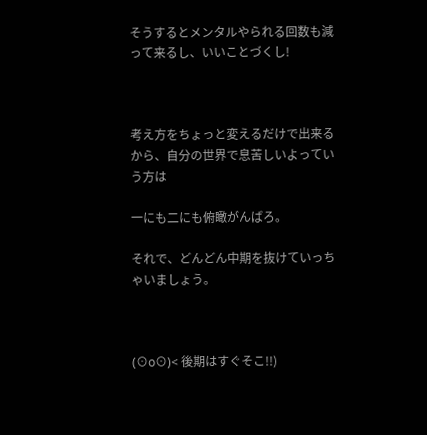そうするとメンタルやられる回数も減って来るし、いいことづくし!



考え方をちょっと変えるだけで出来るから、自分の世界で息苦しいよっていう方は

一にも二にも俯瞰がんばろ。

それで、どんどん中期を抜けていっちゃいましょう。



(⊙o⊙)< 後期はすぐそこ!!)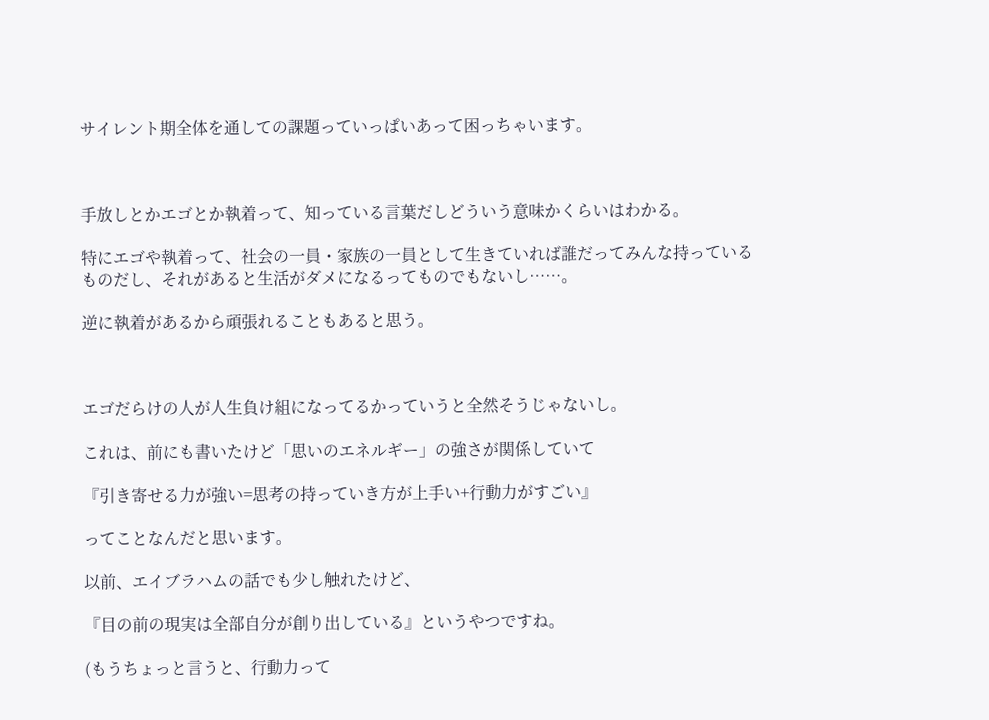サイレント期全体を通しての課題っていっぱいあって困っちゃいます。



手放しとかエゴとか執着って、知っている言葉だしどういう意味かくらいはわかる。

特にエゴや執着って、社会の一員・家族の一員として生きていれば誰だってみんな持っているものだし、それがあると生活がダメになるってものでもないし……。

逆に執着があるから頑張れることもあると思う。



エゴだらけの人が人生負け組になってるかっていうと全然そうじゃないし。

これは、前にも書いたけど「思いのエネルギー」の強さが関係していて

『引き寄せる力が強い=思考の持っていき方が上手い+行動力がすごい』

ってことなんだと思います。

以前、エイブラハムの話でも少し触れたけど、

『目の前の現実は全部自分が創り出している』というやつですね。

(もうちょっと言うと、行動力って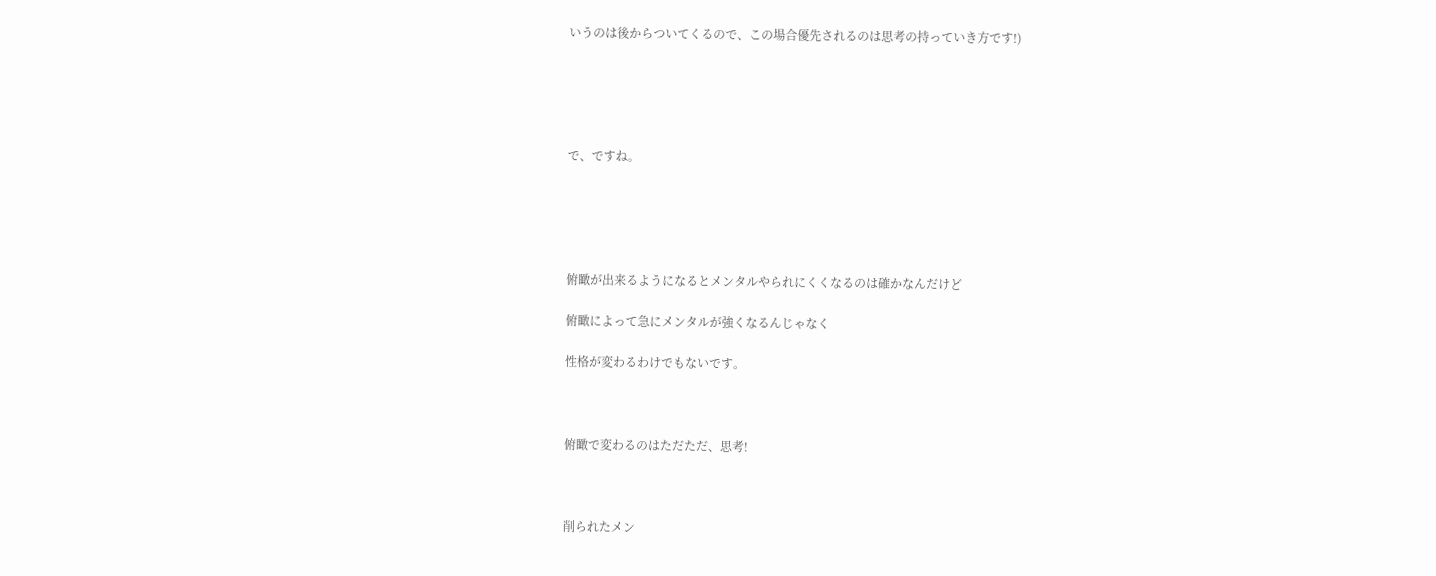いうのは後からついてくるので、この場合優先されるのは思考の持っていき方です!)





で、ですね。





俯瞰が出来るようになるとメンタルやられにくくなるのは確かなんだけど

俯瞰によって急にメンタルが強くなるんじゃなく

性格が変わるわけでもないです。



俯瞰で変わるのはただただ、思考!



削られたメン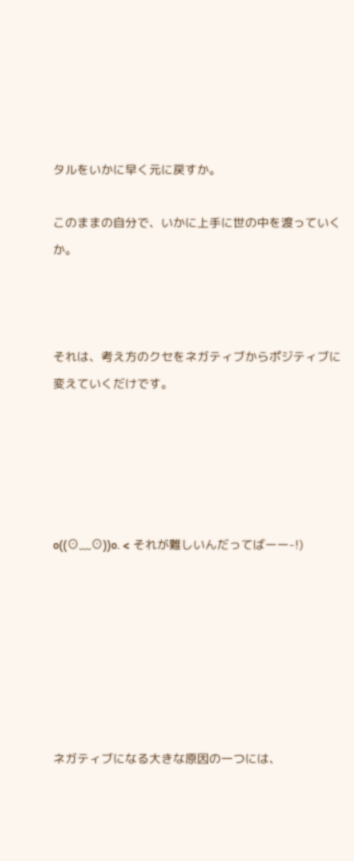タルをいかに早く元に戻すか。

このままの自分で、いかに上手に世の中を渡っていくか。



それは、考え方のクセをネガティブからポジティブに変えていくだけです。





o((⊙﹏⊙))o. < それが難しいんだってばーー-!)







ネガティブになる大きな原因の一つには、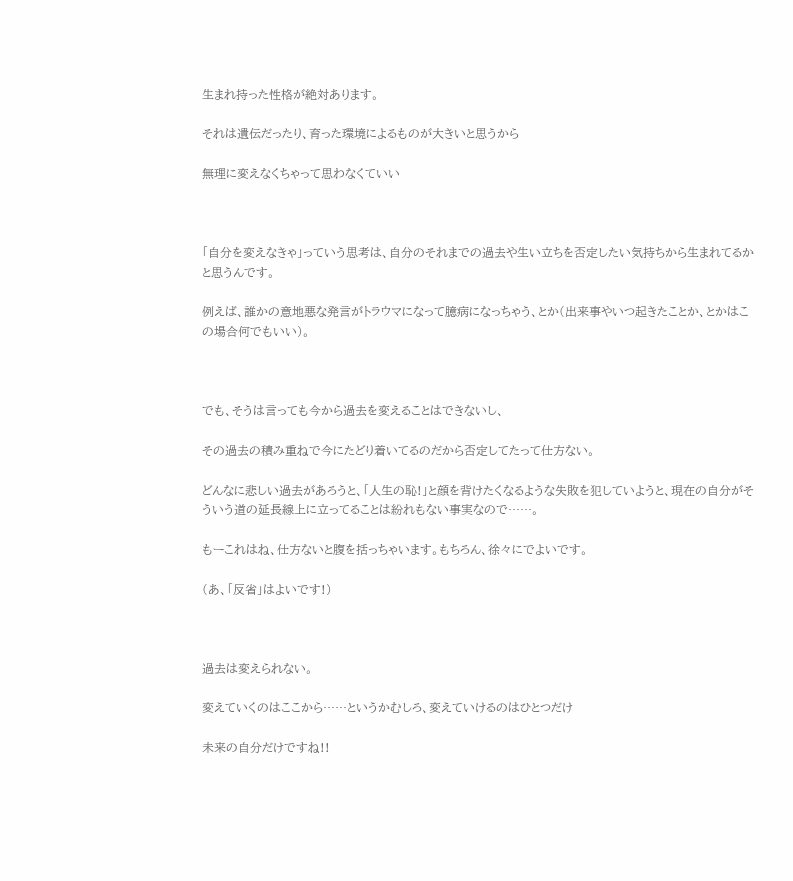生まれ持った性格が絶対あります。

それは遺伝だったり、育った環境によるものが大きいと思うから

無理に変えなくちゃって思わなくていい



「自分を変えなきゃ」っていう思考は、自分のそれまでの過去や生い立ちを否定したい気持ちから生まれてるかと思うんです。

例えば、誰かの意地悪な発言がトラウマになって臆病になっちゃう、とか(出来事やいつ起きたことか、とかはこの場合何でもいい)。



でも、そうは言っても今から過去を変えることはできないし、

その過去の積み重ねで今にたどり着いてるのだから否定してたって仕方ない。

どんなに悲しい過去があろうと、「人生の恥!」と顔を背けたくなるような失敗を犯していようと、現在の自分がそういう道の延長線上に立ってることは紛れもない事実なので……。

もーこれはね、仕方ないと腹を括っちゃいます。もちろん、徐々にでよいです。

(あ、「反省」はよいです!)



過去は変えられない。

変えていくのはここから……というかむしろ、変えていけるのはひとつだけ

未来の自分だけですね!!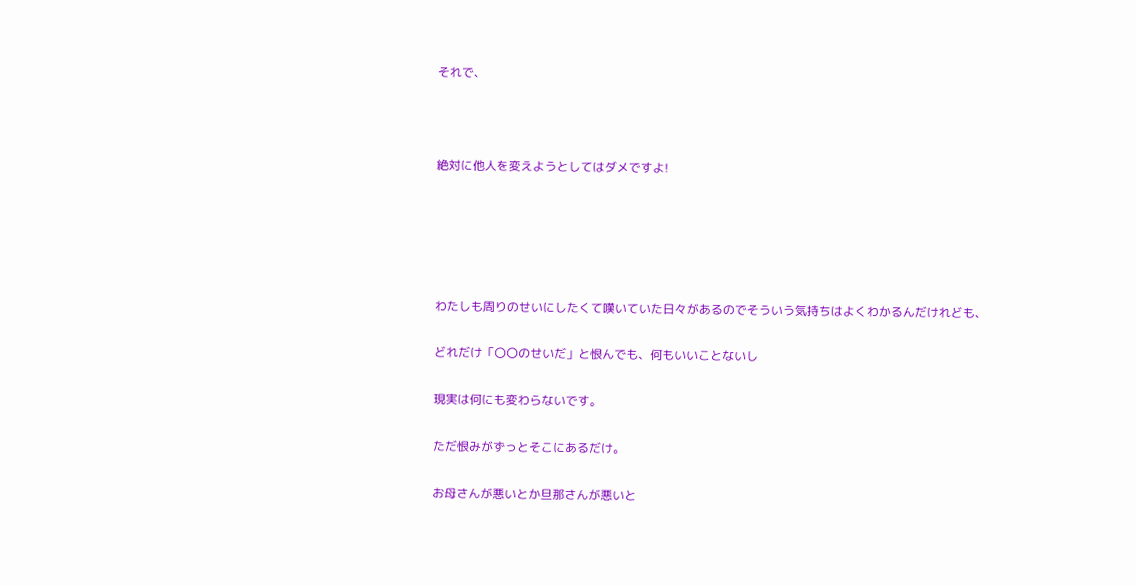それで、



絶対に他人を変えようとしてはダメですよ!





わたしも周りのせいにしたくて嘆いていた日々があるのでそういう気持ちはよくわかるんだけれども、

どれだけ「〇〇のせいだ」と恨んでも、何もいいことないし

現実は何にも変わらないです。

ただ恨みがずっとそこにあるだけ。

お母さんが悪いとか旦那さんが悪いと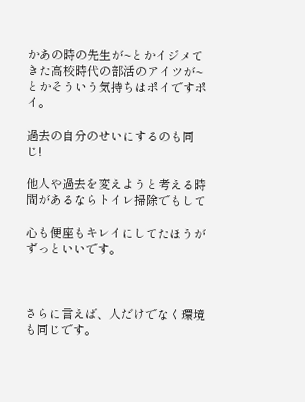かあの時の先生が~とかイジメてきた高校時代の部活のアイツが~とかそういう気持ちはポイですポイ。

過去の自分のせいにするのも同じ!

他人や過去を変えようと考える時間があるならトイレ掃除でもして

心も便座もキレイにしてたほうがずっといいです。



さらに言えば、人だけでなく環境も同じです。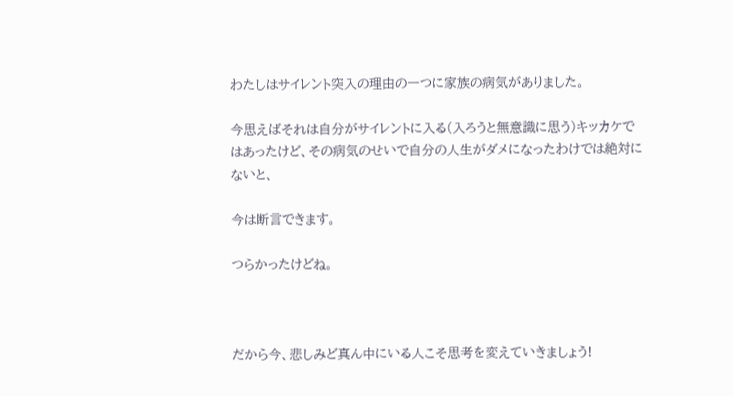わたしはサイレント突入の理由の一つに家族の病気がありました。

今思えばそれは自分がサイレントに入る(入ろうと無意識に思う)キッカケではあったけど、その病気のせいで自分の人生がダメになったわけでは絶対にないと、

今は断言できます。

つらかったけどね。



だから今、悲しみど真ん中にいる人こそ思考を変えていきましょう!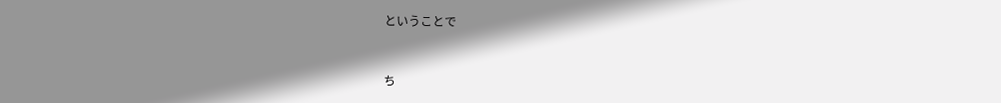ということで



ち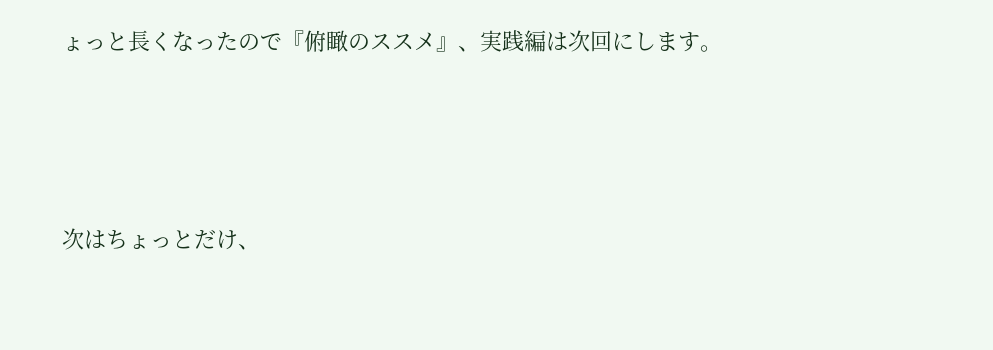ょっと長くなったので『俯瞰のススメ』、実践編は次回にします。





次はちょっとだけ、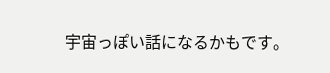宇宙っぽい話になるかもです。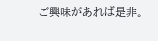ご興味があれば是非。